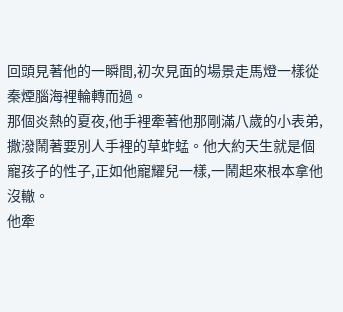回頭見著他的一瞬間,初次見面的場景走馬燈一樣從秦煙腦海裡輪轉而過。
那個炎熱的夏夜,他手裡牽著他那剛滿八歲的小表弟,撒潑鬧著要別人手裡的草蚱蜢。他大約天生就是個寵孩子的性子,正如他寵耀兒一樣,一鬧起來根本拿他沒轍。
他牽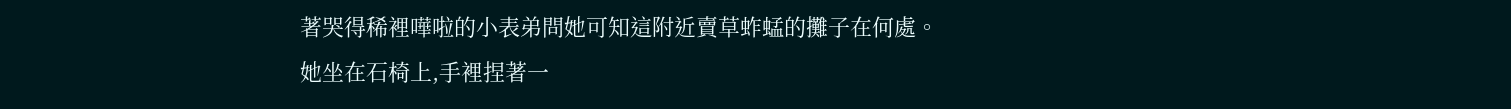著哭得稀裡嘩啦的小表弟問她可知這附近賣草蚱蜢的攤子在何處。
她坐在石椅上,手裡捏著一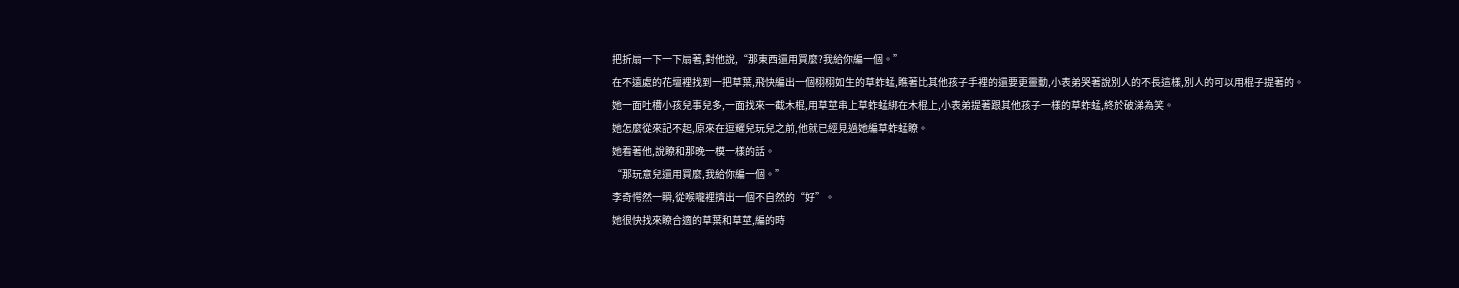把折扇一下一下扇著,對他說,“那東西還用買麼?我給你編一個。”
在不遠處的花壇裡找到一把草葉,飛快編出一個栩栩如生的草蚱蜢,瞧著比其他孩子手裡的還要更靈動,小表弟哭著說別人的不長這樣,別人的可以用棍子提著的。
她一面吐槽小孩兒事兒多,一面找來一截木棍,用草莖串上草蚱蜢綁在木棍上,小表弟提著跟其他孩子一樣的草蚱蜢,終於破涕為笑。
她怎麼從來記不起,原來在逗耀兒玩兒之前,他就已經見過她編草蚱蜢瞭。
她看著他,說瞭和那晚一模一樣的話。
“那玩意兒還用買麼,我給你編一個。”
李奇愕然一瞬,從喉嚨裡擠出一個不自然的“好”。
她很快找來瞭合適的草葉和草莖,編的時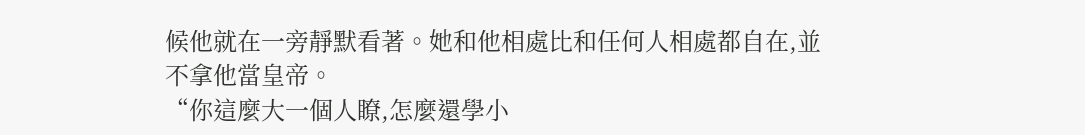候他就在一旁靜默看著。她和他相處比和任何人相處都自在,並不拿他當皇帝。
“你這麼大一個人瞭,怎麼還學小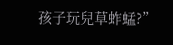孩子玩兒草蚱蜢?”